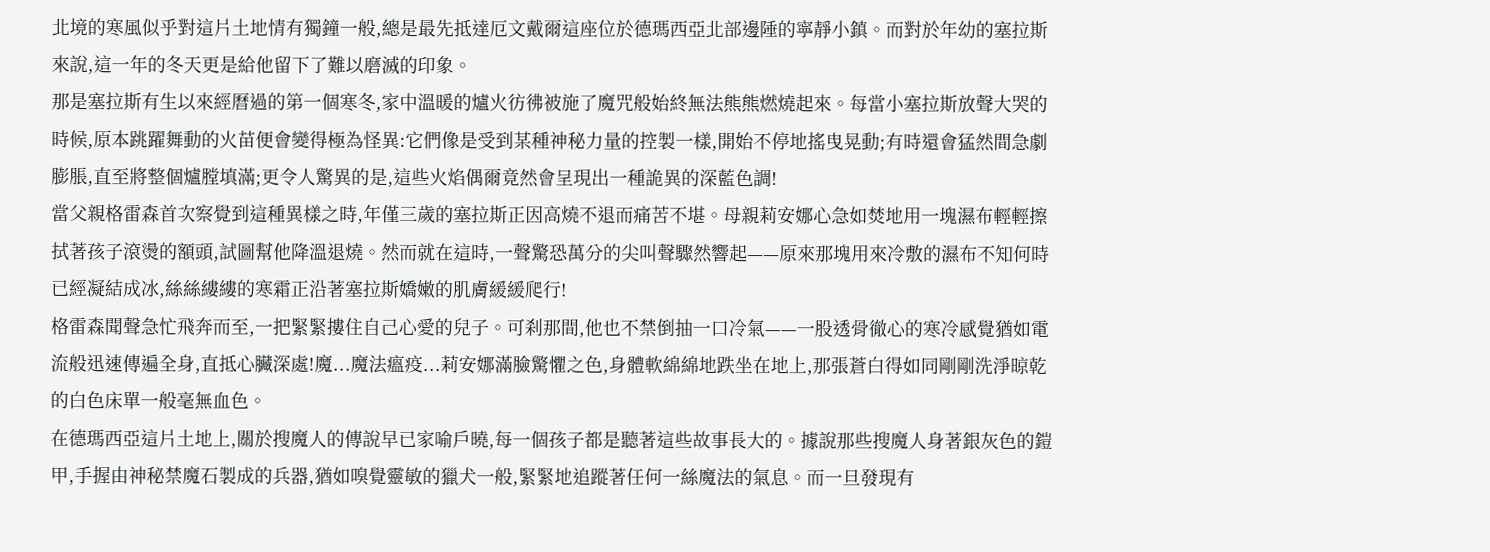北境的寒風似乎對這片土地情有獨鐘一般,總是最先抵達厄文戴爾這座位於德瑪西亞北部邊陲的寧靜小鎮。而對於年幼的塞拉斯來說,這一年的冬天更是給他留下了難以磨滅的印象。
那是塞拉斯有生以來經曆過的第一個寒冬,家中溫暖的爐火彷彿被施了魔咒般始終無法熊熊燃燒起來。每當小塞拉斯放聲大哭的時候,原本跳躍舞動的火苗便會變得極為怪異:它們像是受到某種神秘力量的控製一樣,開始不停地搖曳晃動;有時還會猛然間急劇膨脹,直至將整個爐膛填滿;更令人驚異的是,這些火焰偶爾竟然會呈現出一種詭異的深藍色調!
當父親格雷森首次察覺到這種異樣之時,年僅三歲的塞拉斯正因高燒不退而痛苦不堪。母親莉安娜心急如焚地用一塊濕布輕輕擦拭著孩子滾燙的額頭,試圖幫他降溫退燒。然而就在這時,一聲驚恐萬分的尖叫聲驟然響起——原來那塊用來冷敷的濕布不知何時已經凝結成冰,絲絲縷縷的寒霜正沿著塞拉斯嬌嫩的肌膚緩緩爬行!
格雷森聞聲急忙飛奔而至,一把緊緊摟住自己心愛的兒子。可刹那間,他也不禁倒抽一口冷氣——一股透骨徹心的寒冷感覺猶如電流般迅速傳遍全身,直抵心臟深處!魔...魔法瘟疫...莉安娜滿臉驚懼之色,身體軟綿綿地跌坐在地上,那張蒼白得如同剛剛洗淨晾乾的白色床單一般毫無血色。
在德瑪西亞這片土地上,關於搜魔人的傳說早已家喻戶曉,每一個孩子都是聽著這些故事長大的。據說那些搜魔人身著銀灰色的鎧甲,手握由神秘禁魔石製成的兵器,猶如嗅覺靈敏的獵犬一般,緊緊地追蹤著任何一絲魔法的氣息。而一旦發現有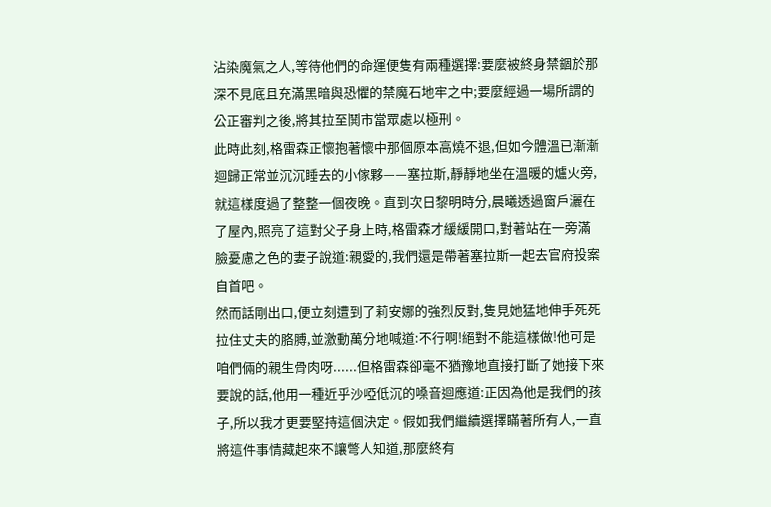沾染魔氣之人,等待他們的命運便隻有兩種選擇:要麼被終身禁錮於那深不見底且充滿黑暗與恐懼的禁魔石地牢之中;要麼經過一場所謂的公正審判之後,將其拉至鬨市當眾處以極刑。
此時此刻,格雷森正懷抱著懷中那個原本高燒不退,但如今體溫已漸漸迴歸正常並沉沉睡去的小傢夥——塞拉斯,靜靜地坐在溫暖的爐火旁,就這樣度過了整整一個夜晚。直到次日黎明時分,晨曦透過窗戶灑在了屋內,照亮了這對父子身上時,格雷森才緩緩開口,對著站在一旁滿臉憂慮之色的妻子說道:親愛的,我們還是帶著塞拉斯一起去官府投案自首吧。
然而話剛出口,便立刻遭到了莉安娜的強烈反對,隻見她猛地伸手死死拉住丈夫的胳膊,並激動萬分地喊道:不行啊!絕對不能這樣做!他可是咱們倆的親生骨肉呀......但格雷森卻毫不猶豫地直接打斷了她接下來要說的話,他用一種近乎沙啞低沉的嗓音迴應道:正因為他是我們的孩子,所以我才更要堅持這個決定。假如我們繼續選擇瞞著所有人,一直將這件事情藏起來不讓彆人知道,那麼終有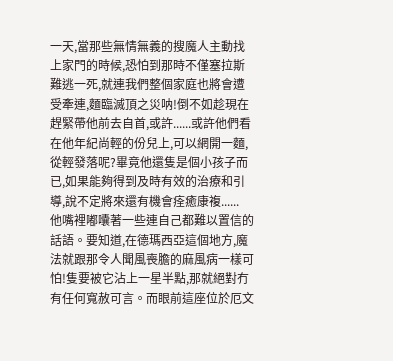一天,當那些無情無義的搜魔人主動找上家門的時候,恐怕到那時不僅塞拉斯難逃一死,就連我們整個家庭也將會遭受牽連,麵臨滅頂之災呐!倒不如趁現在趕緊帶他前去自首,或許......或許他們看在他年紀尚輕的份兒上,可以網開一麵,從輕發落呢?畢竟他還隻是個小孩子而已,如果能夠得到及時有效的治療和引導,說不定將來還有機會痊癒康複......
他嘴裡嘟囔著一些連自己都難以置信的話語。要知道,在德瑪西亞這個地方,魔法就跟那令人聞風喪膽的麻風病一樣可怕!隻要被它沾上一星半點,那就絕對冇有任何寬赦可言。而眼前這座位於厄文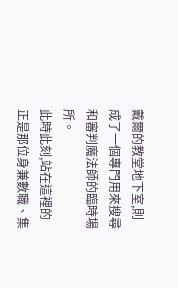戴爾的教堂地下室,則成了一個專門用來搜尋和審判魔法師的臨時場所。
此時此刻,站在這裡的正是那位身兼數職、集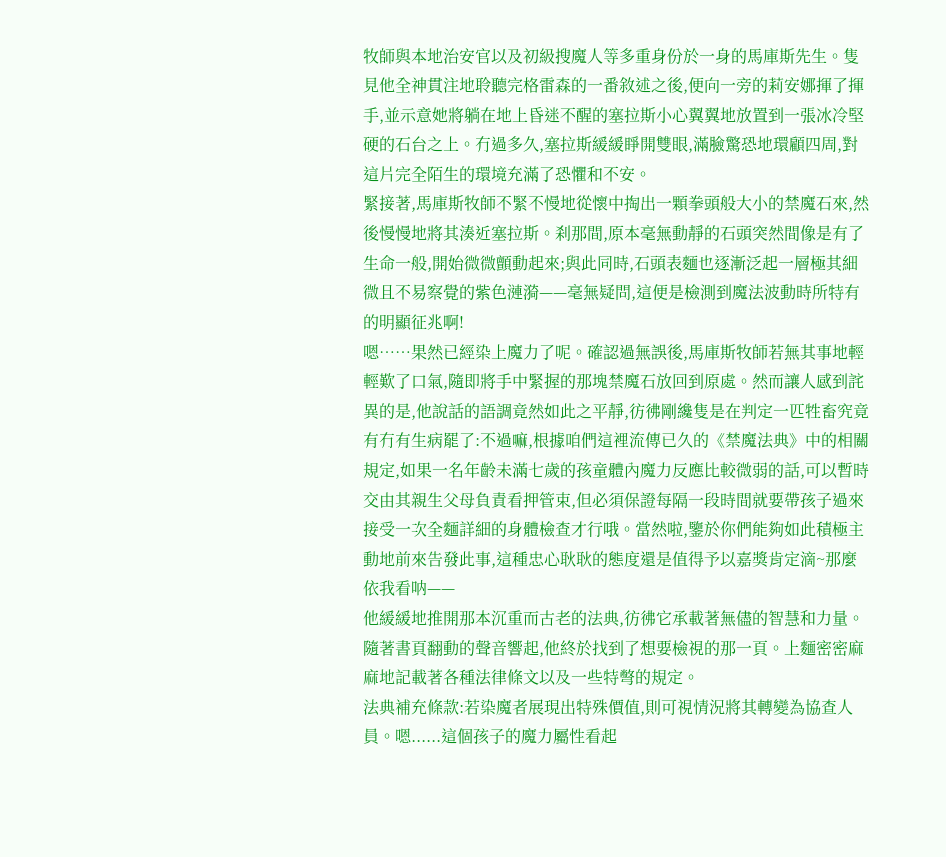牧師與本地治安官以及初級搜魔人等多重身份於一身的馬庫斯先生。隻見他全神貫注地聆聽完格雷森的一番敘述之後,便向一旁的莉安娜揮了揮手,並示意她將躺在地上昏迷不醒的塞拉斯小心翼翼地放置到一張冰冷堅硬的石台之上。冇過多久,塞拉斯緩緩睜開雙眼,滿臉驚恐地環顧四周,對這片完全陌生的環境充滿了恐懼和不安。
緊接著,馬庫斯牧師不緊不慢地從懷中掏出一顆拳頭般大小的禁魔石來,然後慢慢地將其湊近塞拉斯。刹那間,原本毫無動靜的石頭突然間像是有了生命一般,開始微微顫動起來;與此同時,石頭表麵也逐漸泛起一層極其細微且不易察覺的紫色漣漪——毫無疑問,這便是檢測到魔法波動時所特有的明顯征兆啊!
嗯……果然已經染上魔力了呢。確認過無誤後,馬庫斯牧師若無其事地輕輕歎了口氣,隨即將手中緊握的那塊禁魔石放回到原處。然而讓人感到詫異的是,他說話的語調竟然如此之平靜,彷彿剛纔隻是在判定一匹牲畜究竟有冇有生病罷了:不過嘛,根據咱們這裡流傳已久的《禁魔法典》中的相關規定,如果一名年齡未滿七歲的孩童體內魔力反應比較微弱的話,可以暫時交由其親生父母負責看押管束,但必須保證每隔一段時間就要帶孩子過來接受一次全麵詳細的身體檢查才行哦。當然啦,鑒於你們能夠如此積極主動地前來告發此事,這種忠心耿耿的態度還是值得予以嘉獎肯定滴~那麼依我看呐——
他緩緩地推開那本沉重而古老的法典,彷彿它承載著無儘的智慧和力量。隨著書頁翻動的聲音響起,他終於找到了想要檢視的那一頁。上麵密密麻麻地記載著各種法律條文以及一些特彆的規定。
法典補充條款:若染魔者展現出特殊價值,則可視情況將其轉變為協查人員。嗯......這個孩子的魔力屬性看起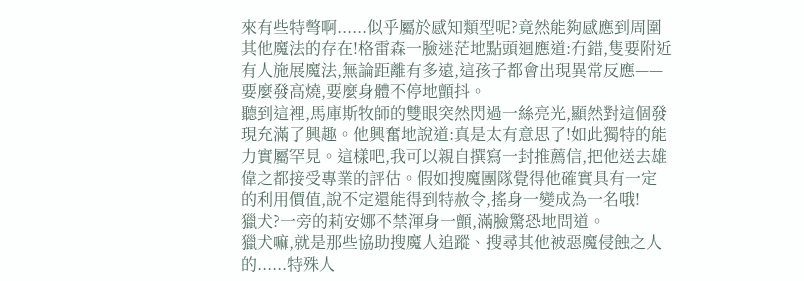來有些特彆啊......似乎屬於感知類型呢?竟然能夠感應到周圍其他魔法的存在!格雷森一臉迷茫地點頭迴應道:冇錯,隻要附近有人施展魔法,無論距離有多遠,這孩子都會出現異常反應——要麼發高燒,要麼身體不停地顫抖。
聽到這裡,馬庫斯牧師的雙眼突然閃過一絲亮光,顯然對這個發現充滿了興趣。他興奮地說道:真是太有意思了!如此獨特的能力實屬罕見。這樣吧,我可以親自撰寫一封推薦信,把他送去雄偉之都接受專業的評估。假如搜魔團隊覺得他確實具有一定的利用價值,說不定還能得到特赦令,搖身一變成為一名哦!
獵犬?一旁的莉安娜不禁渾身一顫,滿臉驚恐地問道。
獵犬嘛,就是那些協助搜魔人追蹤、搜尋其他被惡魔侵蝕之人的......特殊人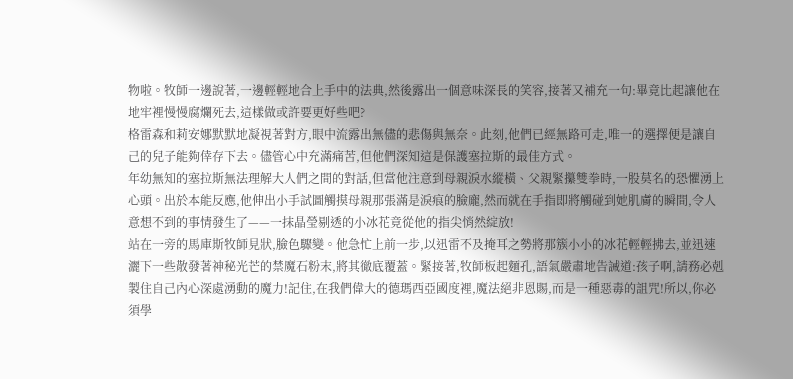物啦。牧師一邊說著,一邊輕輕地合上手中的法典,然後露出一個意味深長的笑容,接著又補充一句:畢竟比起讓他在地牢裡慢慢腐爛死去,這樣做或許要更好些吧?
格雷森和莉安娜默默地凝視著對方,眼中流露出無儘的悲傷與無奈。此刻,他們已經無路可走,唯一的選擇便是讓自己的兒子能夠倖存下去。儘管心中充滿痛苦,但他們深知這是保護塞拉斯的最佳方式。
年幼無知的塞拉斯無法理解大人們之間的對話,但當他注意到母親淚水縱橫、父親緊攥雙拳時,一股莫名的恐懼湧上心頭。出於本能反應,他伸出小手試圖觸摸母親那張滿是淚痕的臉龐,然而就在手指即將觸碰到她肌膚的瞬間,令人意想不到的事情發生了——一抹晶瑩剔透的小冰花竟從他的指尖悄然綻放!
站在一旁的馬庫斯牧師見狀,臉色驟變。他急忙上前一步,以迅雷不及掩耳之勢將那簇小小的冰花輕輕拂去,並迅速灑下一些散發著神秘光芒的禁魔石粉末,將其徹底覆蓋。緊接著,牧師板起麵孔,語氣嚴肅地告誡道:孩子啊,請務必剋製住自己內心深處湧動的魔力!記住,在我們偉大的德瑪西亞國度裡,魔法絕非恩賜,而是一種惡毒的詛咒!所以,你必須學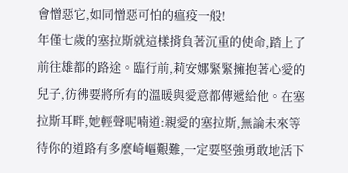會憎惡它,如同憎惡可怕的瘟疫一般!
年僅七歲的塞拉斯就這樣揹負著沉重的使命,踏上了前往雄都的路途。臨行前,莉安娜緊緊擁抱著心愛的兒子,彷彿要將所有的溫暖與愛意都傳遞給他。在塞拉斯耳畔,她輕聲呢喃道:親愛的塞拉斯,無論未來等待你的道路有多麼崎嶇艱難,一定要堅強勇敢地活下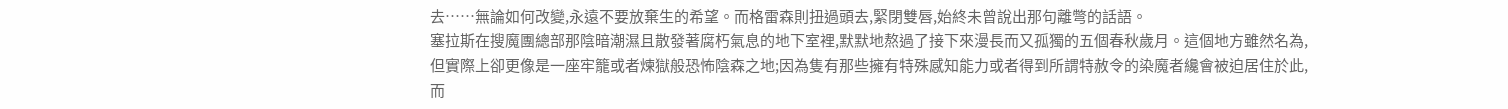去……無論如何改變,永遠不要放棄生的希望。而格雷森則扭過頭去,緊閉雙唇,始終未曾說出那句離彆的話語。
塞拉斯在搜魔團總部那陰暗潮濕且散發著腐朽氣息的地下室裡,默默地熬過了接下來漫長而又孤獨的五個春秋歲月。這個地方雖然名為,但實際上卻更像是一座牢籠或者煉獄般恐怖陰森之地;因為隻有那些擁有特殊感知能力或者得到所謂特赦令的染魔者纔會被迫居住於此,而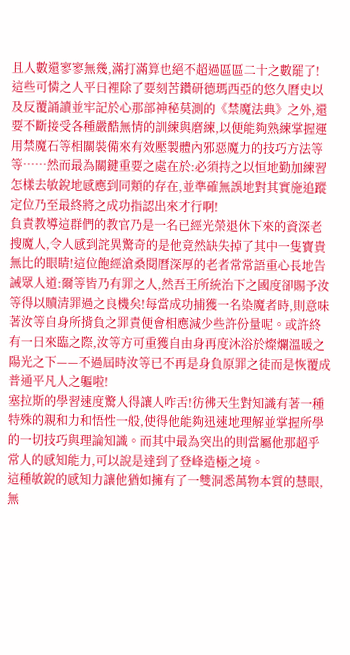且人數還寥寥無幾,滿打滿算也絕不超過區區二十之數罷了!
這些可憐之人平日裡除了要刻苦鑽研德瑪西亞的悠久曆史以及反覆誦讀並牢記於心那部神秘莫測的《禁魔法典》之外,還要不斷接受各種嚴酷無情的訓練與磨練,以便能夠熟練掌握運用禁魔石等相關裝備來有效壓製體內邪惡魔力的技巧方法等等……然而最為關鍵重要之處在於:必須持之以恒地勤加練習怎樣去敏銳地感應到同類的存在,並準確無誤地對其實施追蹤定位乃至最終將之成功指認出來才行啊!
負責教導這群們的教官乃是一名已經光榮退休下來的資深老搜魔人,令人感到詫異驚奇的是他竟然缺失掉了其中一隻寶貴無比的眼睛!這位飽經滄桑閱曆深厚的老者常常語重心長地告誡眾人道:爾等皆乃有罪之人,然吾王所統治下之國度卻賜予汝等得以贖清罪過之良機矣!每當成功捕獲一名染魔者時,則意味著汝等自身所揹負之罪責便會相應減少些許份量呢。或許終有一日來臨之際,汝等方可重獲自由身再度沐浴於燦爛溫暖之陽光之下——不過屆時汝等已不再是身負原罪之徒而是恢覆成普通平凡人之軀啦!
塞拉斯的學習速度驚人得讓人咋舌!彷彿天生對知識有著一種特殊的親和力和悟性一般,使得他能夠迅速地理解並掌握所學的一切技巧與理論知識。而其中最為突出的則當屬他那超乎常人的感知能力,可以說是達到了登峰造極之境。
這種敏銳的感知力讓他猶如擁有了一雙洞悉萬物本質的慧眼,無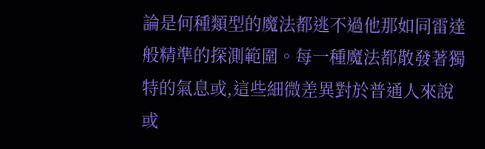論是何種類型的魔法都逃不過他那如同雷達般精準的探測範圍。每一種魔法都散發著獨特的氣息或,這些細微差異對於普通人來說或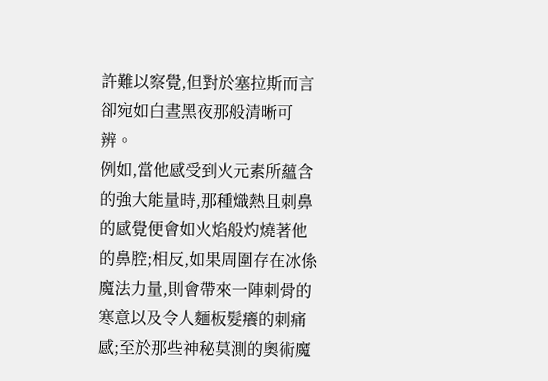許難以察覺,但對於塞拉斯而言卻宛如白晝黑夜那般清晰可辨。
例如,當他感受到火元素所蘊含的強大能量時,那種熾熱且刺鼻的感覺便會如火焰般灼燒著他的鼻腔;相反,如果周圍存在冰係魔法力量,則會帶來一陣刺骨的寒意以及令人麵板髮癢的刺痛感;至於那些神秘莫測的奧術魔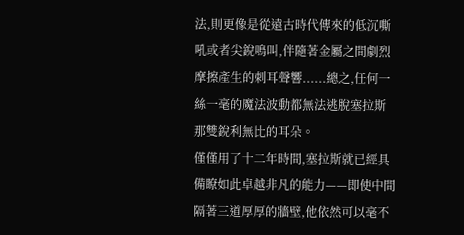法,則更像是從遠古時代傳來的低沉嘶吼或者尖銳鳴叫,伴隨著金屬之間劇烈摩擦產生的刺耳聲響......總之,任何一絲一毫的魔法波動都無法逃脫塞拉斯那雙銳利無比的耳朵。
僅僅用了十二年時間,塞拉斯就已經具備瞭如此卓越非凡的能力——即使中間隔著三道厚厚的牆壁,他依然可以毫不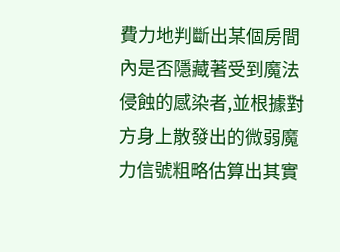費力地判斷出某個房間內是否隱藏著受到魔法侵蝕的感染者,並根據對方身上散發出的微弱魔力信號粗略估算出其實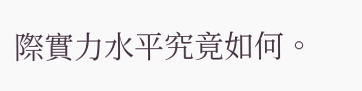際實力水平究竟如何。